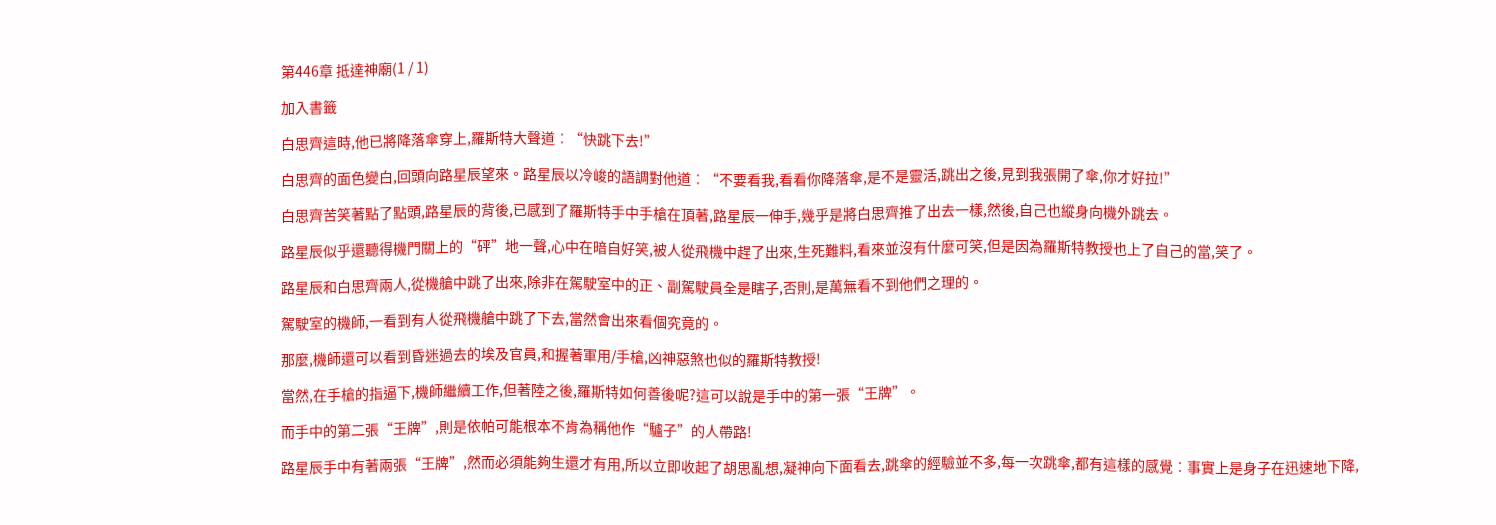第446章 抵達神廟(1 / 1)

加入書籤

白思齊這時,他已將降落傘穿上,羅斯特大聲道︰“快跳下去!”

白思齊的面色變白,回頭向路星辰望來。路星辰以冷峻的語調對他道︰“不要看我,看看你降落傘,是不是靈活,跳出之後,見到我張開了傘,你才好拉!”

白思齊苦笑著點了點頭,路星辰的背後,已感到了羅斯特手中手槍在頂著,路星辰一伸手,幾乎是將白思齊推了出去一樣,然後,自己也縱身向機外跳去。

路星辰似乎還聽得機門關上的“砰”地一聲,心中在暗自好笑,被人從飛機中趕了出來,生死難料,看來並沒有什麼可笑,但是因為羅斯特教授也上了自己的當,笑了。

路星辰和白思齊兩人,從機艙中跳了出來,除非在駕駛室中的正、副駕駛員全是瞎子,否則,是萬無看不到他們之理的。

駕駛室的機師,一看到有人從飛機艙中跳了下去,當然會出來看個究竟的。

那麼,機師還可以看到昏迷過去的埃及官員,和握著軍用/手槍,凶神惡煞也似的羅斯特教授!

當然,在手槍的指逼下,機師繼續工作,但著陸之後,羅斯特如何善後呢?這可以說是手中的第一張“王牌”。

而手中的第二張“王牌”,則是依帕可能根本不肯為稱他作“驢子”的人帶路!

路星辰手中有著兩張“王牌”,然而必須能夠生還才有用,所以立即收起了胡思亂想,凝神向下面看去,跳傘的經驗並不多,每一次跳傘,都有這樣的感覺︰事實上是身子在迅速地下降,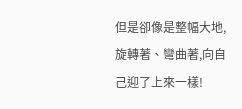但是卻像是整幅大地,旋轉著、彎曲著,向自己迎了上來一樣!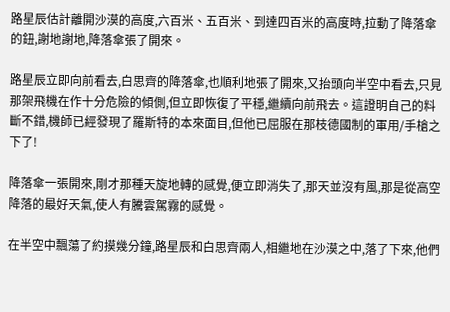路星辰估計離開沙漠的高度,六百米、五百米、到達四百米的高度時,拉動了降落傘的鈕,謝地謝地,降落傘張了開來。

路星辰立即向前看去,白思齊的降落傘,也順利地張了開來,又抬頭向半空中看去,只見那架飛機在作十分危險的傾側,但立即恢復了平穩,繼續向前飛去。這證明自己的料斷不錯,機師已經發現了羅斯特的本來面目,但他已屈服在那枝德國制的軍用/手槍之下了!

降落傘一張開來,剛才那種天旋地轉的感覺,便立即消失了,那天並沒有風,那是從高空降落的最好天氣,使人有騰雲駕霧的感覺。

在半空中飄蕩了約摸幾分鐘,路星辰和白思齊兩人,相繼地在沙漠之中,落了下來,他們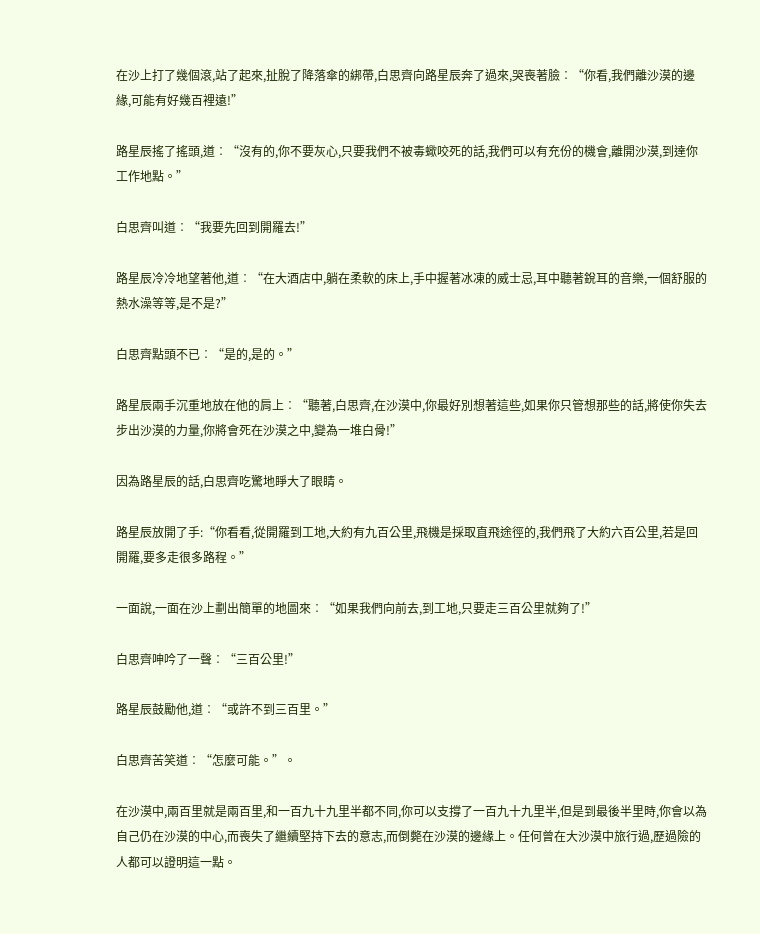在沙上打了幾個滾,站了起來,扯脫了降落傘的綁帶,白思齊向路星辰奔了過來,哭喪著臉︰“你看,我們離沙漠的邊緣,可能有好幾百裡遠!”

路星辰搖了搖頭,道︰“沒有的,你不要灰心,只要我們不被毒蠍咬死的話,我們可以有充份的機會,離開沙漠,到達你工作地點。”

白思齊叫道︰“我要先回到開羅去!”

路星辰冷冷地望著他,道︰“在大酒店中,躺在柔軟的床上,手中握著冰凍的威士忌,耳中聽著銳耳的音樂,一個舒服的熱水澡等等,是不是?”

白思齊點頭不已︰“是的,是的。”

路星辰兩手沉重地放在他的肩上︰“聽著,白思齊,在沙漠中,你最好別想著這些,如果你只管想那些的話,將使你失去步出沙漠的力量,你將會死在沙漠之中,變為一堆白骨!”

因為路星辰的話,白思齊吃驚地睜大了眼睛。

路星辰放開了手:“你看看,從開羅到工地,大約有九百公里,飛機是採取直飛途徑的,我們飛了大約六百公里,若是回開羅,要多走很多路程。”

一面說,一面在沙上劃出簡單的地圖來︰“如果我們向前去,到工地,只要走三百公里就夠了!”

白思齊呻吟了一聲︰“三百公里!”

路星辰鼓勵他,道︰“或許不到三百里。”

白思齊苦笑道︰“怎麼可能。”。

在沙漠中,兩百里就是兩百里,和一百九十九里半都不同,你可以支撐了一百九十九里半,但是到最後半里時,你會以為自己仍在沙漠的中心,而喪失了繼續堅持下去的意志,而倒斃在沙漠的邊緣上。任何曾在大沙漠中旅行過,歷過險的人都可以證明這一點。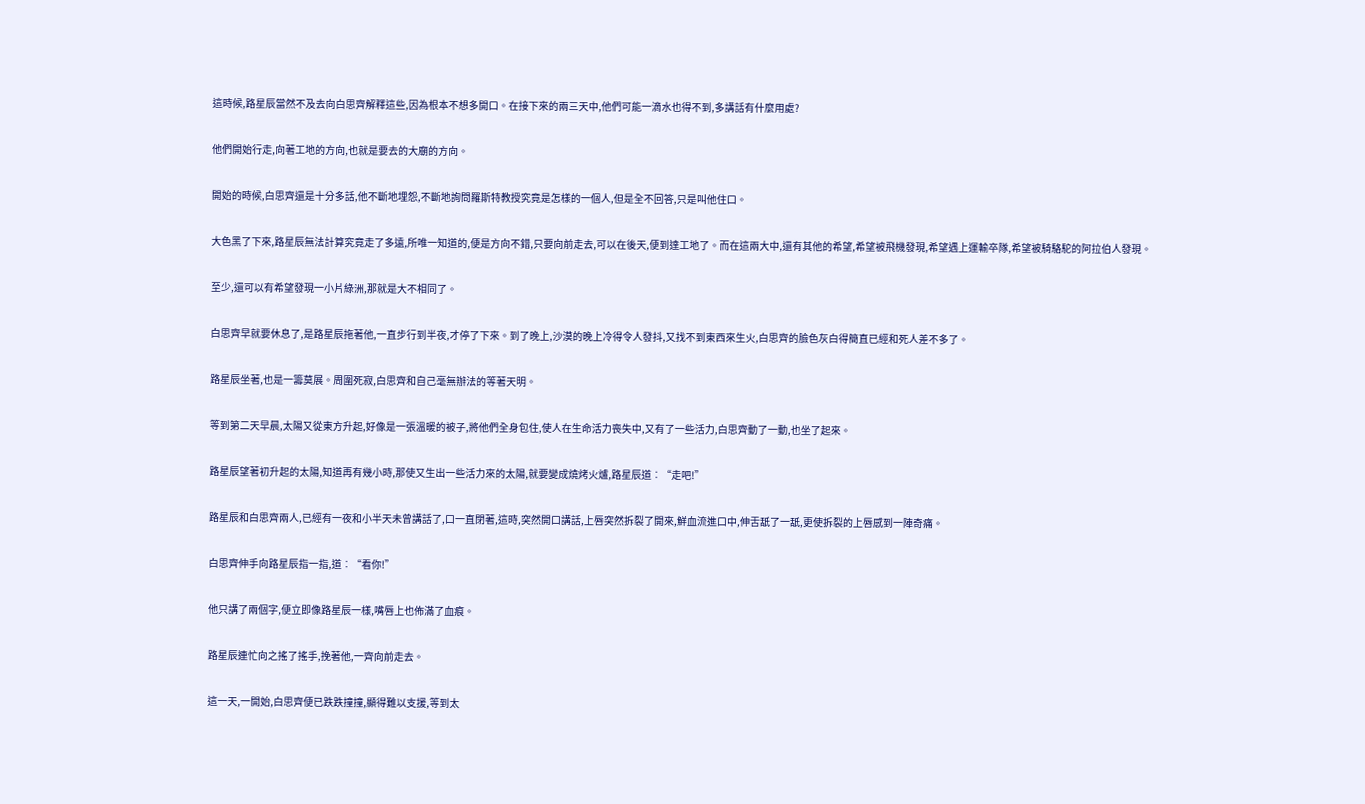這時候,路星辰當然不及去向白思齊解釋這些,因為根本不想多開口。在接下來的兩三天中,他們可能一滴水也得不到,多講話有什麼用處?

他們開始行走,向著工地的方向,也就是要去的大廟的方向。

開始的時候,白思齊還是十分多話,他不斷地埋怨,不斷地詢問羅斯特教授究竟是怎樣的一個人,但是全不回答,只是叫他住口。

大色黑了下來,路星辰無法計算究竟走了多遠,所唯一知道的,便是方向不錯,只要向前走去,可以在後天,便到達工地了。而在這兩大中,還有其他的希望,希望被飛機發現,希望遇上運輸卒隊,希望被騎駱駝的阿拉伯人發現。

至少,還可以有希望發現一小片綠洲,那就是大不相同了。

白思齊早就要休息了,是路星辰拖著他,一直步行到半夜,才停了下來。到了晚上,沙漠的晚上冷得令人發抖,又找不到東西來生火,白思齊的臉色灰白得簡直已經和死人差不多了。

路星辰坐著,也是一籌莫展。周圍死寂,白思齊和自己毫無辦法的等著天明。

等到第二天早晨,太陽又從東方升起,好像是一張溫暖的被子,將他們全身包住,使人在生命活力喪失中,又有了一些活力,白思齊動了一動,也坐了起來。

路星辰望著初升起的太陽,知道再有幾小時,那使又生出一些活力來的太陽,就要變成燒烤火爐,路星辰道︰“走吧!”

路星辰和白思齊兩人,已經有一夜和小半天未曾講話了,口一直閉著,這時,突然開口講話,上唇突然拆裂了開來,鮮血流進口中,伸舌舐了一舐,更使拆裂的上唇感到一陣奇痛。

白思齊伸手向路星辰指一指,道︰“看你!”

他只講了兩個字,便立即像路星辰一樣,嘴唇上也佈滿了血痕。

路星辰連忙向之搖了搖手,挽著他,一齊向前走去。

這一天,一開始,白思齊便已跌跌撞撞,顯得難以支援,等到太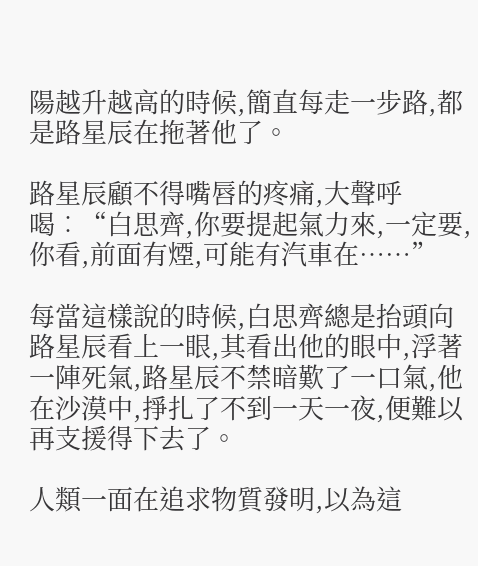陽越升越高的時候,簡直每走一步路,都是路星辰在拖著他了。

路星辰顧不得嘴唇的疼痛,大聲呼喝︰“白思齊,你要提起氣力來,一定要,你看,前面有煙,可能有汽車在……”

每當這樣說的時候,白思齊總是抬頭向路星辰看上一眼,其看出他的眼中,浮著一陣死氣,路星辰不禁暗歎了一口氣,他在沙漠中,掙扎了不到一天一夜,便難以再支援得下去了。

人類一面在追求物質發明,以為這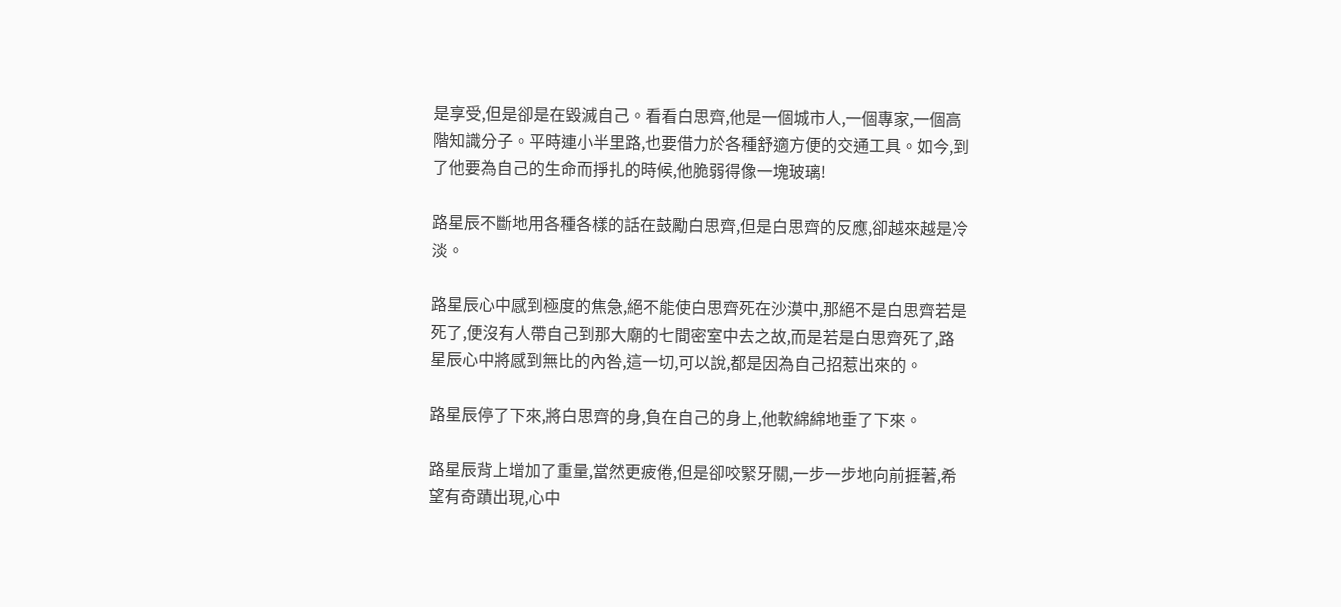是享受,但是卻是在毀滅自己。看看白思齊,他是一個城市人,一個專家,一個高階知識分子。平時連小半里路,也要借力於各種舒適方便的交通工具。如今,到了他要為自己的生命而掙扎的時候,他脆弱得像一塊玻璃!

路星辰不斷地用各種各樣的話在鼓勵白思齊,但是白思齊的反應,卻越來越是冷淡。

路星辰心中感到極度的焦急,絕不能使白思齊死在沙漠中,那絕不是白思齊若是死了,便沒有人帶自己到那大廟的七間密室中去之故,而是若是白思齊死了,路星辰心中將感到無比的內咎,這一切,可以說,都是因為自己招惹出來的。

路星辰停了下來,將白思齊的身,負在自己的身上,他軟綿綿地垂了下來。

路星辰背上增加了重量,當然更疲倦,但是卻咬緊牙關,一步一步地向前捱著,希望有奇蹟出現,心中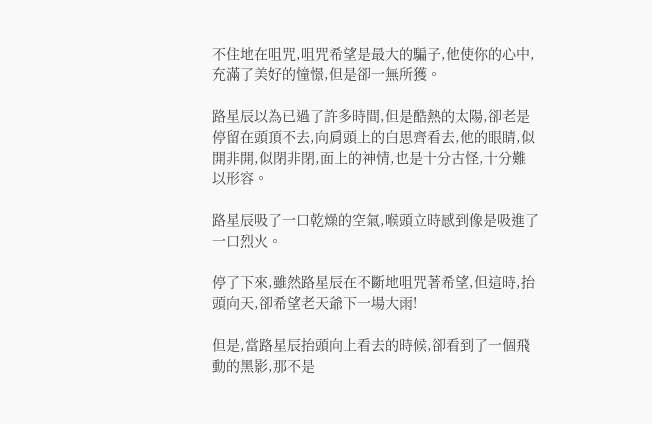不住地在咀咒,咀咒希望是最大的騙子,他使你的心中,充滿了美好的憧憬,但是卻一無所獲。

路星辰以為已過了許多時間,但是酷熱的太陽,卻老是停留在頭頂不去,向肩頭上的白思齊看去,他的眼睛,似開非開,似閉非閉,面上的神情,也是十分古怪,十分難以形容。

路星辰吸了一口乾燥的空氣,喉頭立時感到像是吸進了一口烈火。

停了下來,雖然路星辰在不斷地咀咒著希望,但這時,抬頭向天,卻希望老天爺下一場大雨!

但是,當路星辰抬頭向上看去的時候,卻看到了一個飛動的黑影,那不是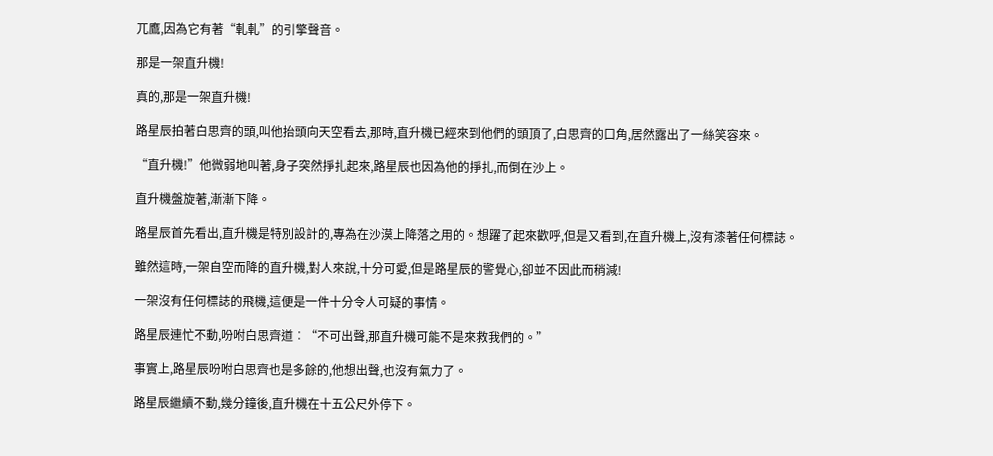兀鷹,因為它有著“軋軋”的引擎聲音。

那是一架直升機!

真的,那是一架直升機!

路星辰拍著白思齊的頭,叫他抬頭向天空看去,那時,直升機已經來到他們的頭頂了,白思齊的口角,居然露出了一絲笑容來。

“直升機!”他微弱地叫著,身子突然掙扎起來,路星辰也因為他的掙扎,而倒在沙上。

直升機盤旋著,漸漸下降。

路星辰首先看出,直升機是特別設計的,專為在沙漠上降落之用的。想躍了起來歡呼,但是又看到,在直升機上,沒有漆著任何標誌。

雖然這時,一架自空而降的直升機,對人來說,十分可愛,但是路星辰的警覺心,卻並不因此而稍減!

一架沒有任何標誌的飛機,這便是一件十分令人可疑的事情。

路星辰連忙不動,吩咐白思齊道︰“不可出聲,那直升機可能不是來救我們的。”

事實上,路星辰吩咐白思齊也是多餘的,他想出聲,也沒有氣力了。

路星辰繼續不動,幾分鐘後,直升機在十五公尺外停下。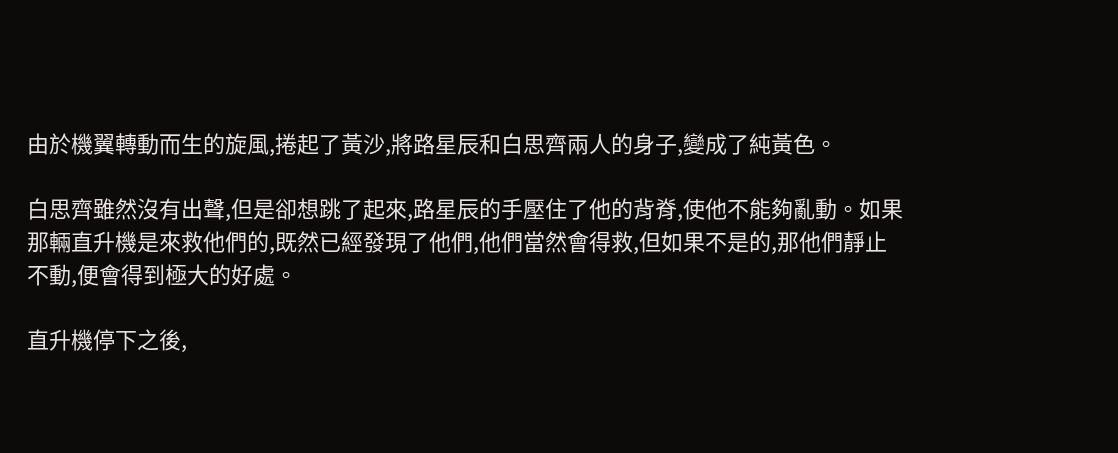由於機翼轉動而生的旋風,捲起了黃沙,將路星辰和白思齊兩人的身子,變成了純黃色。

白思齊雖然沒有出聲,但是卻想跳了起來,路星辰的手壓住了他的背脊,使他不能夠亂動。如果那輛直升機是來救他們的,既然已經發現了他們,他們當然會得救,但如果不是的,那他們靜止不動,便會得到極大的好處。

直升機停下之後,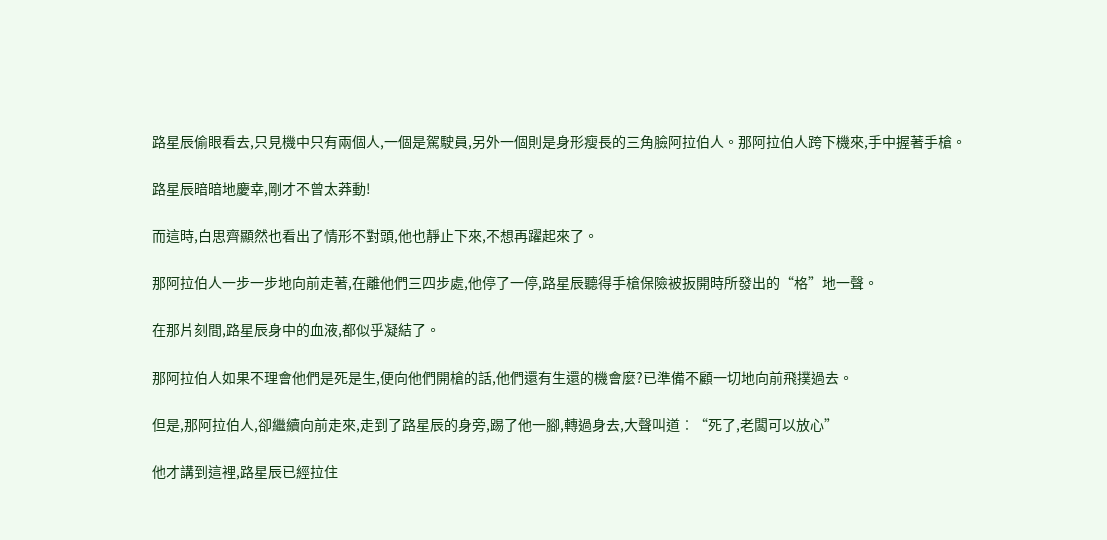路星辰偷眼看去,只見機中只有兩個人,一個是駕駛員,另外一個則是身形瘦長的三角臉阿拉伯人。那阿拉伯人跨下機來,手中握著手槍。

路星辰暗暗地慶幸,剛才不曾太莽動!

而這時,白思齊顯然也看出了情形不對頭,他也靜止下來,不想再躍起來了。

那阿拉伯人一步一步地向前走著,在離他們三四步處,他停了一停,路星辰聽得手槍保險被扳開時所發出的“格”地一聲。

在那片刻間,路星辰身中的血液,都似乎凝結了。

那阿拉伯人如果不理會他們是死是生,便向他們開槍的話,他們還有生還的機會麼?已準備不顧一切地向前飛撲過去。

但是,那阿拉伯人,卻繼續向前走來,走到了路星辰的身旁,踢了他一腳,轉過身去,大聲叫道︰“死了,老闆可以放心”

他才講到這裡,路星辰已經拉住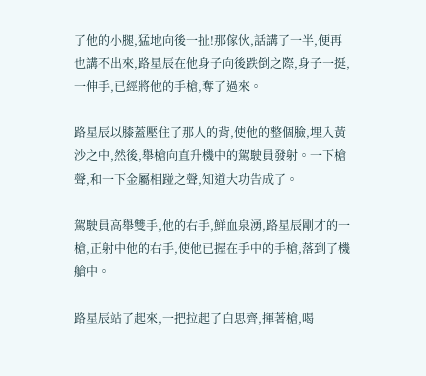了他的小腿,猛地向後一扯!那傢伙,話講了一半,便再也講不出來,路星辰在他身子向後跌倒之際,身子一挺,一伸手,已經將他的手槍,奪了過來。

路星辰以膝蓋壓住了那人的背,使他的整個臉,埋入黃沙之中,然後,舉槍向直升機中的駕駛員發射。一下槍聲,和一下金屬相踫之聲,知道大功告成了。

駕駛員高舉雙手,他的右手,鮮血泉湧,路星辰剛才的一槍,正射中他的右手,使他已握在手中的手槍,落到了機艙中。

路星辰站了起來,一把拉起了白思齊,揮著槍,喝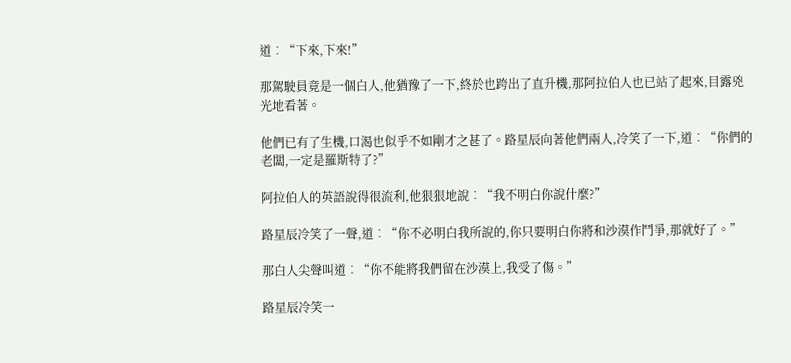道︰“下來,下來!”

那駕駛員竟是一個白人,他猶豫了一下,終於也跨出了直升機,那阿拉伯人也已站了起來,目露兇光地看著。

他們已有了生機,口渴也似乎不如剛才之甚了。路星辰向著他們兩人,冷笑了一下,道︰“你們的老闆,一定是羅斯特了?”

阿拉伯人的英語說得很流利,他狠狠地說︰“我不明白你說什麼?”

路星辰冷笑了一聲,道︰“你不必明白我所說的,你只要明白你將和沙漠作鬥爭,那就好了。”

那白人尖聲叫道︰“你不能將我們留在沙漠上,我受了傷。”

路星辰冷笑一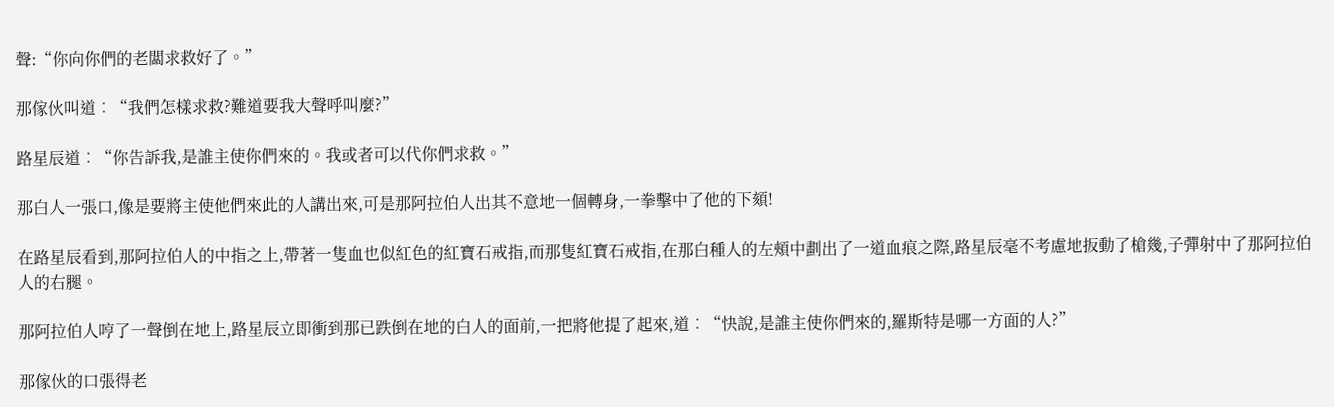聲:“你向你們的老闆求救好了。”

那傢伙叫道︰“我們怎樣求救?難道要我大聲呼叫麼?”

路星辰道︰“你告訴我,是誰主使你們來的。我或者可以代你們求救。”

那白人一張口,像是要將主使他們來此的人講出來,可是那阿拉伯人出其不意地一個轉身,一拳擊中了他的下頦!

在路星辰看到,那阿拉伯人的中指之上,帶著一隻血也似紅色的紅寶石戒指,而那隻紅寶石戒指,在那白種人的左頰中劃出了一道血痕之際,路星辰毫不考慮地扳動了槍幾,子彈射中了那阿拉伯人的右腿。

那阿拉伯人哼了一聲倒在地上,路星辰立即衝到那已跌倒在地的白人的面前,一把將他提了起來,道︰“快說,是誰主使你們來的,羅斯特是哪一方面的人?”

那傢伙的口張得老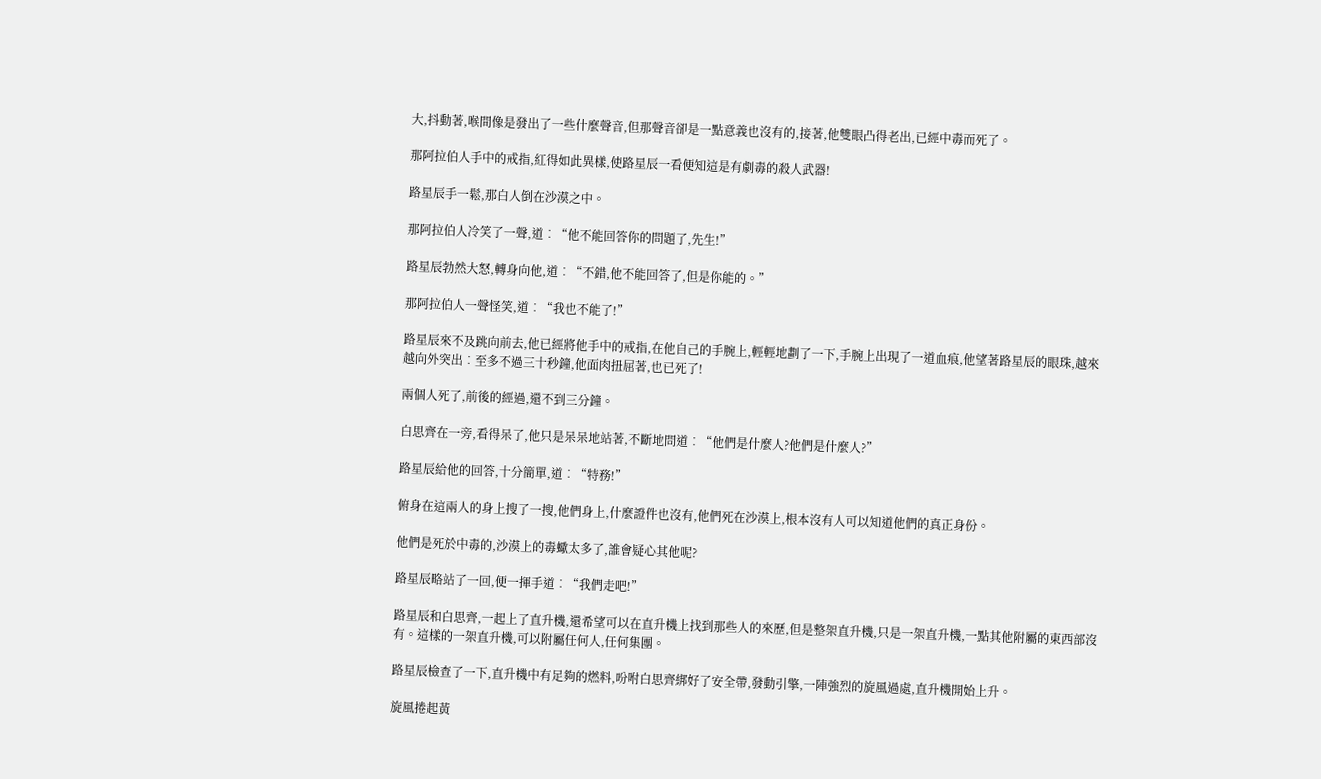大,抖動著,喉間像是發出了一些什麼聲音,但那聲音卻是一點意義也沒有的,接著,他雙眼凸得老出,已經中毒而死了。

那阿拉伯人手中的戒指,紅得如此異樣,使路星辰一看便知這是有劇毒的殺人武器!

路星辰手一鬆,那白人倒在沙漠之中。

那阿拉伯人冷笑了一聲,道︰“他不能回答你的問題了,先生!”

路星辰勃然大怒,轉身向他,道︰“不錯,他不能回答了,但是你能的。”

那阿拉伯人一聲怪笑,道︰“我也不能了!”

路星辰來不及跳向前去,他已經將他手中的戒指,在他自己的手腕上,輕輕地劃了一下,手腕上出現了一道血痕,他望著路星辰的眼珠,越來越向外突出︰至多不過三十秒鐘,他面肉扭屈著,也已死了!

兩個人死了,前後的經過,還不到三分鐘。

白思齊在一旁,看得呆了,他只是呆呆地站著,不斷地問道︰“他們是什麼人?他們是什麼人?”

路星辰給他的回答,十分簡單,道︰“特務!”

俯身在這兩人的身上搜了一搜,他們身上,什麼證件也沒有,他們死在沙漠上,根本沒有人可以知道他們的真正身份。

他們是死於中毒的,沙漠上的毒蠍太多了,誰會疑心其他呢?

路星辰略站了一回,便一揮手道︰“我們走吧!”

路星辰和白思齊,一起上了直升機,還希望可以在直升機上找到那些人的來歷,但是整架直升機,只是一架直升機,一點其他附屬的東西部沒有。這樣的一架直升機,可以附屬任何人,任何集團。

路星辰檢查了一下,直升機中有足夠的燃料,吩咐白思齊綁好了安全帶,發動引擎,一陣強烈的旋風過處,直升機開始上升。

旋風捲起黃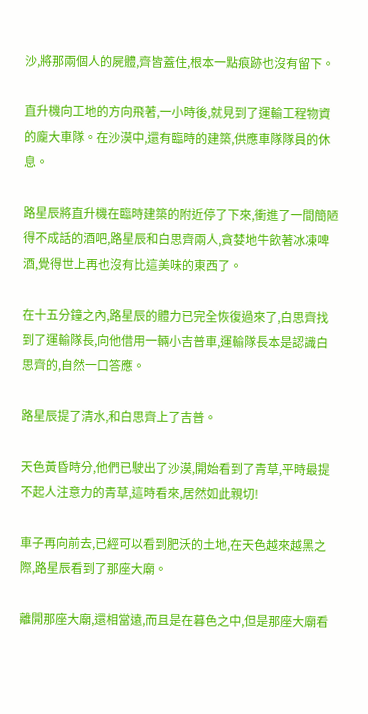沙,將那兩個人的屍體,齊皆蓋住,根本一點痕跡也沒有留下。

直升機向工地的方向飛著,一小時後,就見到了運輸工程物資的龐大車隊。在沙漠中,還有臨時的建築,供應車隊隊員的休息。

路星辰將直升機在臨時建築的附近停了下來,衝進了一間簡陋得不成話的酒吧,路星辰和白思齊兩人,貪婪地牛飲著冰凍啤酒,覺得世上再也沒有比這美味的東西了。

在十五分鐘之內,路星辰的體力已完全恢復過來了,白思齊找到了運輸隊長,向他借用一輛小吉普車,運輸隊長本是認識白思齊的,自然一口答應。

路星辰提了清水,和白思齊上了吉普。

天色黃昏時分,他們已駛出了沙漠,開始看到了青草,平時最提不起人注意力的青草,這時看來,居然如此親切!

車子再向前去,已經可以看到肥沃的土地,在天色越來越黑之際,路星辰看到了那座大廟。

離開那座大廟,還相當遠,而且是在暮色之中,但是那座大廟看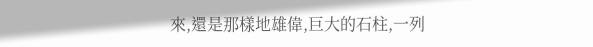來,還是那樣地雄偉,巨大的石柱,一列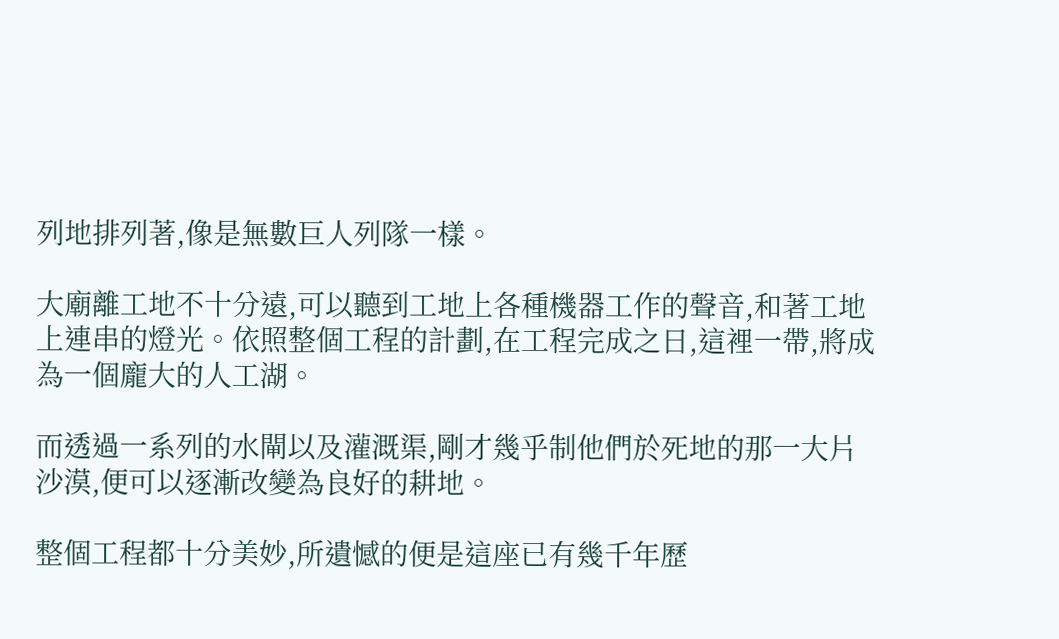列地排列著,像是無數巨人列隊一樣。

大廟離工地不十分遠,可以聽到工地上各種機器工作的聲音,和著工地上連串的燈光。依照整個工程的計劃,在工程完成之日,這裡一帶,將成為一個龐大的人工湖。

而透過一系列的水閘以及灌溉渠,剛才幾乎制他們於死地的那一大片沙漠,便可以逐漸改變為良好的耕地。

整個工程都十分美妙,所遺憾的便是這座已有幾千年歷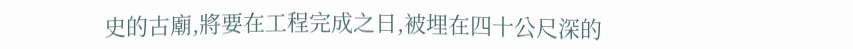史的古廟,將要在工程完成之日,被埋在四十公尺深的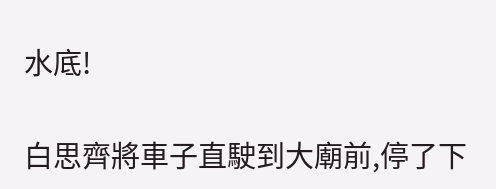水底!

白思齊將車子直駛到大廟前,停了下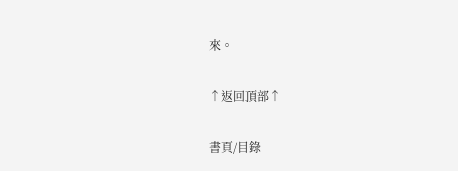來。

↑返回頂部↑

書頁/目錄